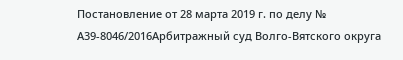Постановление от 28 марта 2019 г. по делу № А39-8046/2016Арбитражный суд Волго-Вятского округа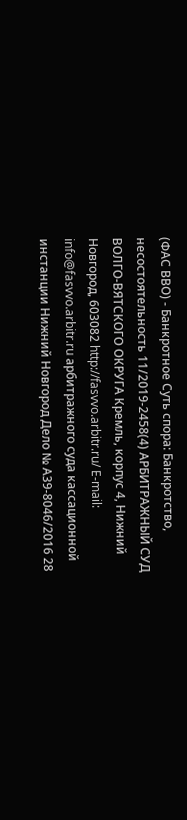(ФАС ВВО) - Банкротное Суть спора: Банкротство, несостоятельность 11/2019-2458(4) АРБИТРАЖНЫЙ СУД ВОЛГО-ВЯТСКОГО ОКРУГА Кремль, корпус 4, Нижний Новгород, 603082 http://fasvvo.arbitr.ru/ E-mail: info@fasvvo.arbitr.ru арбитражного суда кассационной инстанции Нижний Новгород Дело № А39-8046/2016 28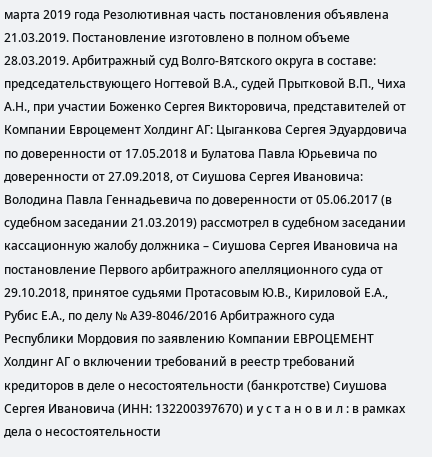марта 2019 года Резолютивная часть постановления объявлена 21.03.2019. Постановление изготовлено в полном объеме 28.03.2019. Арбитражный суд Волго-Вятского округа в составе: председательствующего Ногтевой В.А., судей Прытковой В.П., Чиха А.Н., при участии Боженко Сергея Викторовича, представителей от Компании Евроцемент Холдинг АГ: Цыганкова Сергея Эдуардовича по доверенности от 17.05.2018 и Булатова Павла Юрьевича по доверенности от 27.09.2018, от Сиушова Сергея Ивановича: Володина Павла Геннадьевича по доверенности от 05.06.2017 (в судебном заседании 21.03.2019) рассмотрел в судебном заседании кассационную жалобу должника – Сиушова Сергея Ивановича на постановление Первого арбитражного апелляционного суда от 29.10.2018, принятое судьями Протасовым Ю.В., Кириловой Е.А., Рубис Е.А., по делу № А39-8046/2016 Арбитражного суда Республики Мордовия по заявлению Компании ЕВРОЦЕМЕНТ Холдинг АГ о включении требований в реестр требований кредиторов в деле о несостоятельности (банкротстве) Сиушова Сергея Ивановича (ИНН: 132200397670) и у с т а н о в и л : в рамках дела о несостоятельности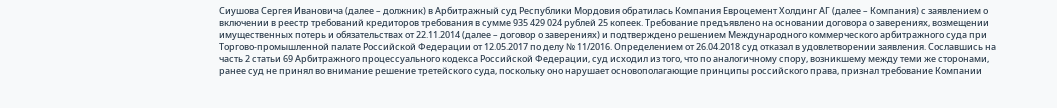Сиушова Сергея Ивановича (далее – должник) в Арбитражный суд Республики Мордовия обратилась Компания Евроцемент Холдинг АГ (далее – Компания) с заявлением о включении в реестр требований кредиторов требования в сумме 935 429 024 рублей 25 копеек. Требование предъявлено на основании договора о заверениях, возмещении имущественных потерь и обязательствах от 22.11.2014 (далее – договор о заверениях) и подтверждено решением Международного коммерческого арбитражного суда при Торгово-промышленной палате Российской Федерации от 12.05.2017 по делу № 11/2016. Определением от 26.04.2018 суд отказал в удовлетворении заявления. Сославшись на часть 2 статьи 69 Арбитражного процессуального кодекса Российской Федерации, суд исходил из того, что по аналогичному спору, возникшему между теми же сторонами, ранее суд не принял во внимание решение третейского суда, поскольку оно нарушает основополагающие принципы российского права, признал требование Компании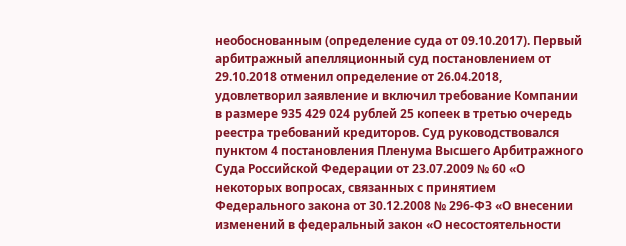необоснованным (определение суда от 09.10.2017). Первый арбитражный апелляционный суд постановлением от 29.10.2018 отменил определение от 26.04.2018, удовлетворил заявление и включил требование Компании в размере 935 429 024 рублей 25 копеек в третью очередь реестра требований кредиторов. Суд руководствовался пунктом 4 постановления Пленума Высшего Арбитражного Суда Российской Федерации от 23.07.2009 № 60 «О некоторых вопросах, связанных с принятием Федерального закона от 30.12.2008 № 296-ФЗ «О внесении изменений в федеральный закон «О несостоятельности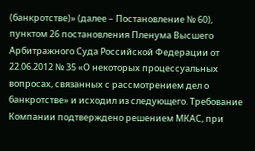(банкротстве)» (далее – Постановление № 60), пунктом 26 постановления Пленума Высшего Арбитражного Суда Российской Федерации от 22.06.2012 № 35 «О некоторых процессуальных вопросах, связанных с рассмотрением дел о банкротстве» и исходил из следующего. Требование Компании подтверждено решением МКАС, при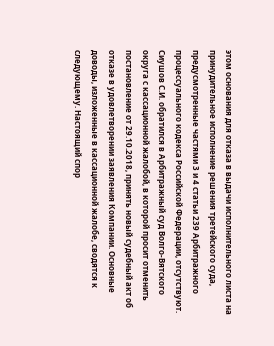этом основания для отказа в выдачи исполнительного листа на принудительное исполнение решения третейского суда, предусмотренные частями 3 и 4 статьи 239 Арбитражного процессуального кодекса Российской Федерации, отсутствуют. Сиушов С.И. обратился в Арбитражный суд Волго-Вятского округа с кассационной жалобой, в которой просит отменить постановление от 29.10.2018, принять новый судебный акт об отказе в удовлетворении заявления Компании. Основные доводы, изложенные в кассационной жалобе, сводятся к следующему. Настоящий спор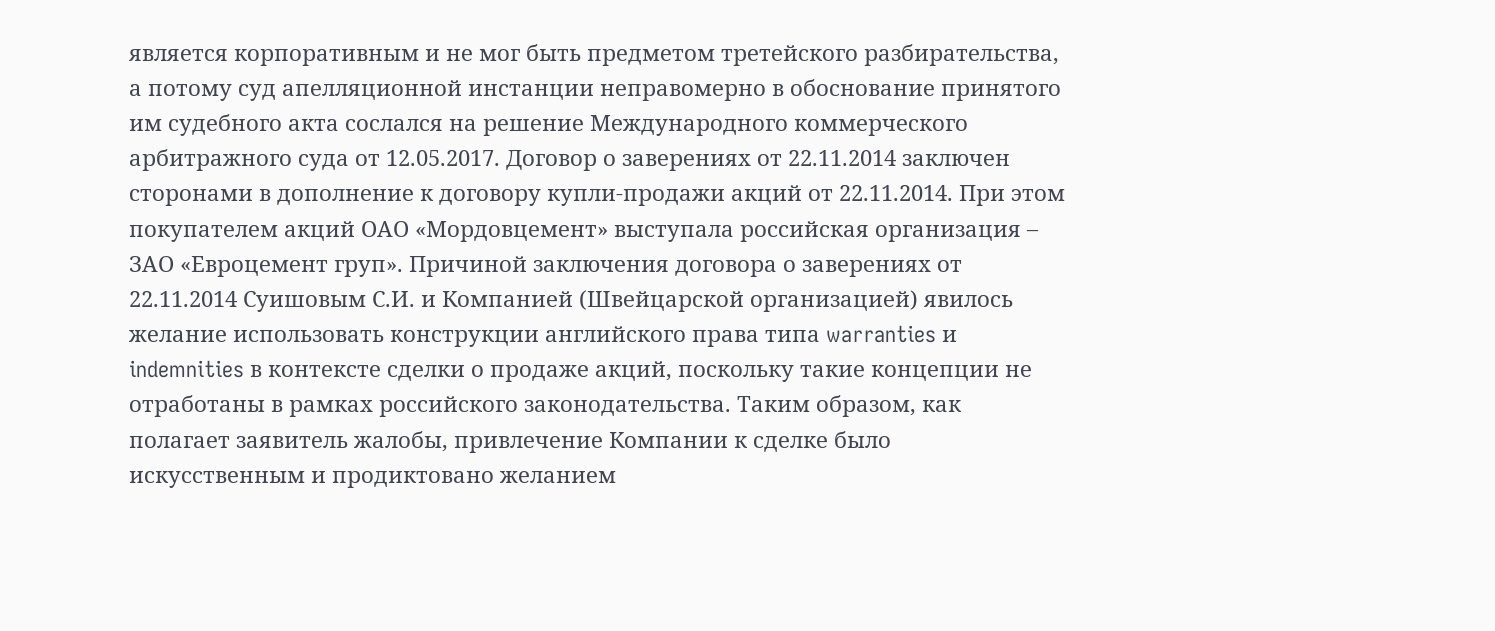является корпоративным и не мог быть предметом третейского разбирательства, а потому суд апелляционной инстанции неправомерно в обоснование принятого им судебного акта сослался на решение Международного коммерческого арбитражного суда от 12.05.2017. Договор о заверениях от 22.11.2014 заключен сторонами в дополнение к договору купли-продажи акций от 22.11.2014. При этом покупателем акций ОАО «Мордовцемент» выступала российская организация – ЗАО «Евроцемент груп». Причиной заключения договора о заверениях от 22.11.2014 Суишовым С.И. и Компанией (Швейцарской организацией) явилось желание использовать конструкции английского права типа warranties и indemnities в контексте сделки о продаже акций, поскольку такие концепции не отработаны в рамках российского законодательства. Таким образом, как полагает заявитель жалобы, привлечение Компании к сделке было искусственным и продиктовано желанием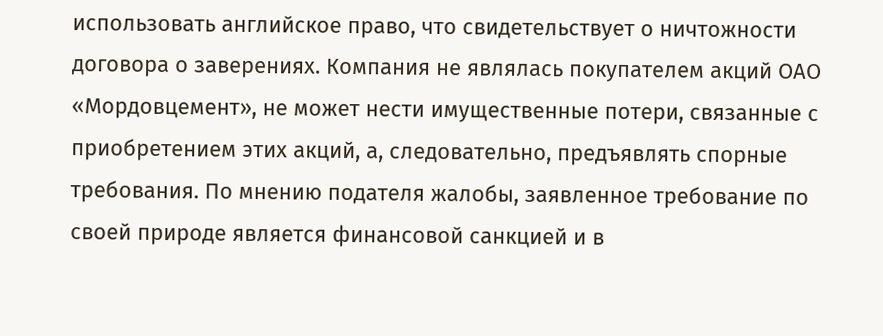использовать английское право, что свидетельствует о ничтожности договора о заверениях. Компания не являлась покупателем акций ОАО «Мордовцемент», не может нести имущественные потери, связанные с приобретением этих акций, а, следовательно, предъявлять спорные требования. По мнению подателя жалобы, заявленное требование по своей природе является финансовой санкцией и в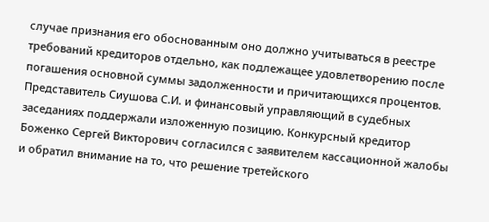случае признания его обоснованным оно должно учитываться в реестре требований кредиторов отдельно, как подлежащее удовлетворению после погашения основной суммы задолженности и причитающихся процентов. Представитель Сиушова С.И. и финансовый управляющий в судебных заседаниях поддержали изложенную позицию. Конкурсный кредитор Боженко Сергей Викторович согласился с заявителем кассационной жалобы и обратил внимание на то, что решение третейского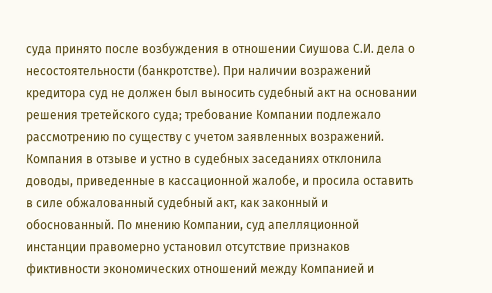суда принято после возбуждения в отношении Сиушова С.И. дела о несостоятельности (банкротстве). При наличии возражений кредитора суд не должен был выносить судебный акт на основании решения третейского суда; требование Компании подлежало рассмотрению по существу с учетом заявленных возражений. Компания в отзыве и устно в судебных заседаниях отклонила доводы, приведенные в кассационной жалобе, и просила оставить в силе обжалованный судебный акт, как законный и обоснованный. По мнению Компании, суд апелляционной инстанции правомерно установил отсутствие признаков фиктивности экономических отношений между Компанией и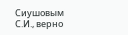Сиушовым С.И., верно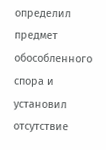определил предмет обособленного спора и установил отсутствие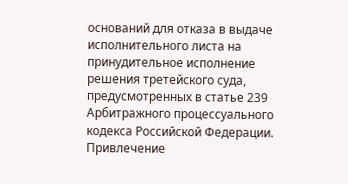оснований для отказа в выдаче исполнительного листа на принудительное исполнение решения третейского суда, предусмотренных в статье 239 Арбитражного процессуального кодекса Российской Федерации. Привлечение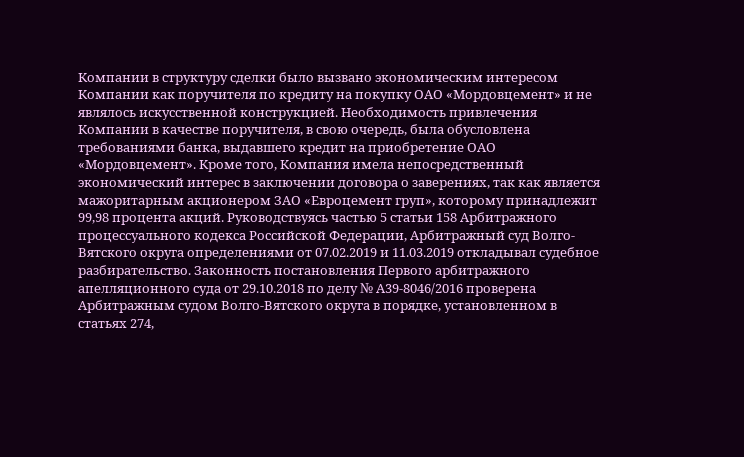Компании в структуру сделки было вызвано экономическим интересом Компании как поручителя по кредиту на покупку ОАО «Мордовцемент» и не являлось искусственной конструкцией. Необходимость привлечения Компании в качестве поручителя, в свою очередь, была обусловлена требованиями банка, выдавшего кредит на приобретение ОАО «Мордовцемент». Кроме того, Компания имела непосредственный экономический интерес в заключении договора о заверениях, так как является мажоритарным акционером ЗАО «Евроцемент груп», которому принадлежит 99,98 процента акций. Руководствуясь частью 5 статьи 158 Арбитражного процессуального кодекса Российской Федерации, Арбитражный суд Волго-Вятского округа определениями от 07.02.2019 и 11.03.2019 откладывал судебное разбирательство. Законность постановления Первого арбитражного апелляционного суда от 29.10.2018 по делу № А39-8046/2016 проверена Арбитражным судом Волго-Вятского округа в порядке, установленном в статьях 274,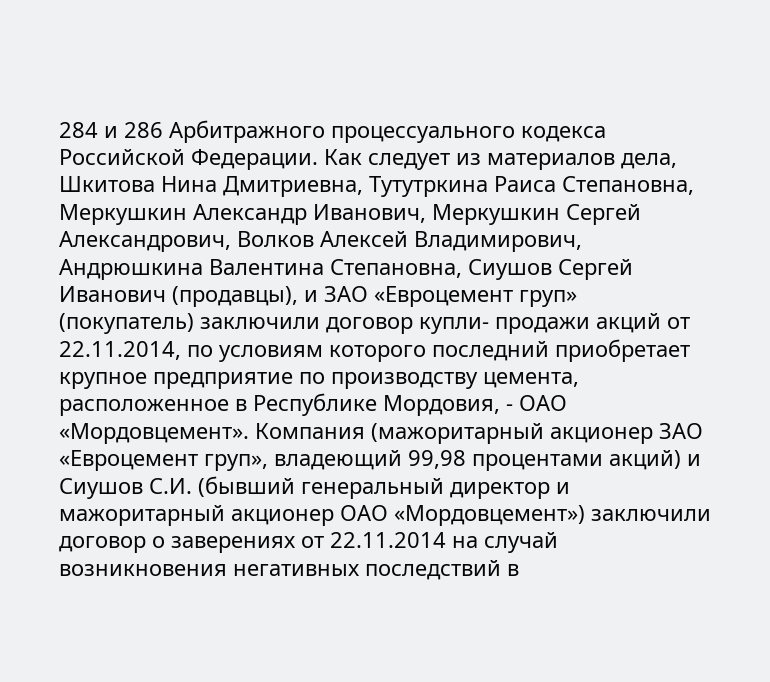284 и 286 Арбитражного процессуального кодекса Российской Федерации. Как следует из материалов дела, Шкитова Нина Дмитриевна, Тутутркина Раиса Степановна, Меркушкин Александр Иванович, Меркушкин Сергей Александрович, Волков Алексей Владимирович, Андрюшкина Валентина Степановна, Сиушов Сергей Иванович (продавцы), и ЗАО «Евроцемент груп» (покупатель) заключили договор купли- продажи акций от 22.11.2014, по условиям которого последний приобретает крупное предприятие по производству цемента, расположенное в Республике Мордовия, - ОАО «Мордовцемент». Компания (мажоритарный акционер ЗАО «Евроцемент груп», владеющий 99,98 процентами акций) и Сиушов С.И. (бывший генеральный директор и мажоритарный акционер ОАО «Мордовцемент») заключили договор о заверениях от 22.11.2014 на случай возникновения негативных последствий в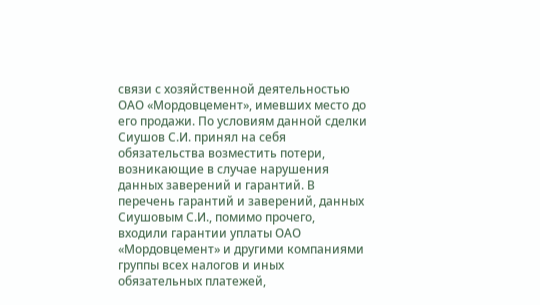связи с хозяйственной деятельностью ОАО «Мордовцемент», имевших место до его продажи. По условиям данной сделки Сиушов С.И. принял на себя обязательства возместить потери, возникающие в случае нарушения данных заверений и гарантий. В перечень гарантий и заверений, данных Сиушовым С.И., помимо прочего, входили гарантии уплаты ОАО «Мордовцемент» и другими компаниями группы всех налогов и иных обязательных платежей,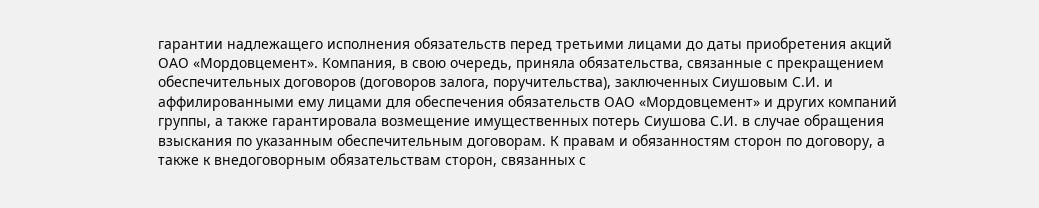гарантии надлежащего исполнения обязательств перед третьими лицами до даты приобретения акций ОАО «Мордовцемент». Компания, в свою очередь, приняла обязательства, связанные с прекращением обеспечительных договоров (договоров залога, поручительства), заключенных Сиушовым С.И. и аффилированными ему лицами для обеспечения обязательств ОАО «Мордовцемент» и других компаний группы, а также гарантировала возмещение имущественных потерь Сиушова С.И. в случае обращения взыскания по указанным обеспечительным договорам. К правам и обязанностям сторон по договору, а также к внедоговорным обязательствам сторон, связанных с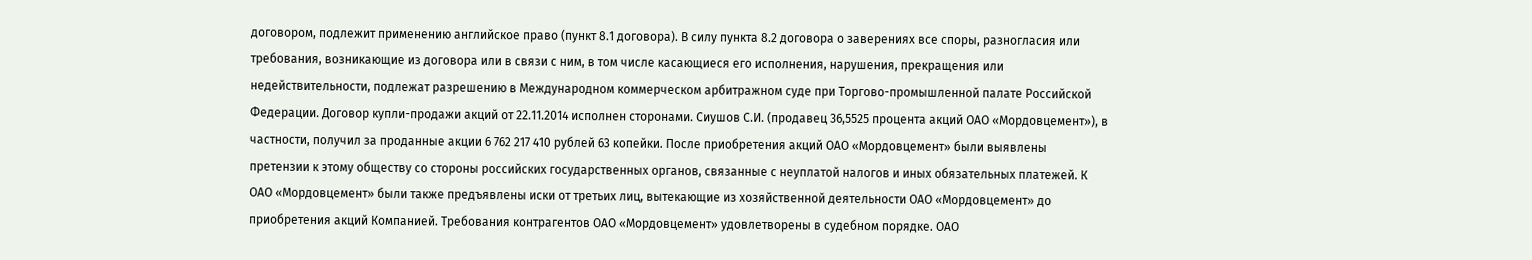договором, подлежит применению английское право (пункт 8.1 договора). В силу пункта 8.2 договора о заверениях все споры, разногласия или требования, возникающие из договора или в связи с ним, в том числе касающиеся его исполнения, нарушения, прекращения или недействительности, подлежат разрешению в Международном коммерческом арбитражном суде при Торгово-промышленной палате Российской Федерации. Договор купли-продажи акций от 22.11.2014 исполнен сторонами. Сиушов С.И. (продавец 36,5525 процента акций ОАО «Мордовцемент»), в частности, получил за проданные акции 6 762 217 410 рублей 63 копейки. После приобретения акций ОАО «Мордовцемент» были выявлены претензии к этому обществу со стороны российских государственных органов, связанные с неуплатой налогов и иных обязательных платежей. К ОАО «Мордовцемент» были также предъявлены иски от третьих лиц, вытекающие из хозяйственной деятельности ОАО «Мордовцемент» до приобретения акций Компанией. Требования контрагентов ОАО «Мордовцемент» удовлетворены в судебном порядке. ОАО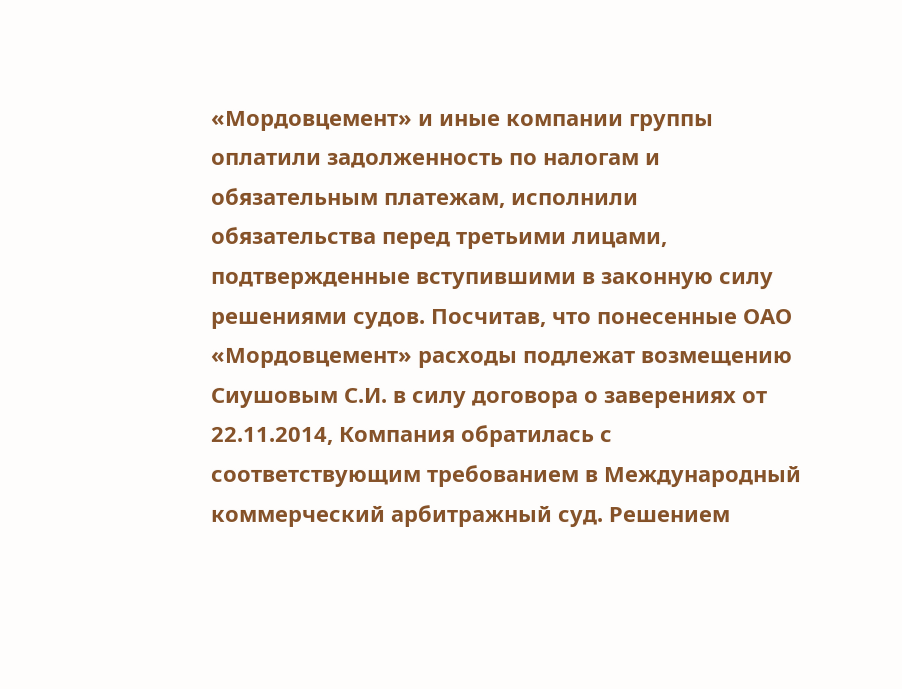«Мордовцемент» и иные компании группы оплатили задолженность по налогам и обязательным платежам, исполнили обязательства перед третьими лицами, подтвержденные вступившими в законную силу решениями судов. Посчитав, что понесенные ОАО «Мордовцемент» расходы подлежат возмещению Сиушовым С.И. в силу договора о заверениях от 22.11.2014, Компания обратилась с соответствующим требованием в Международный коммерческий арбитражный суд. Решением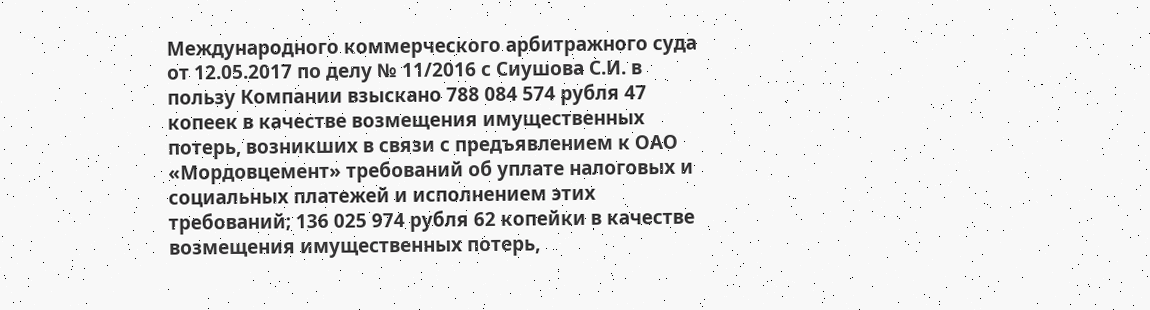Международного коммерческого арбитражного суда от 12.05.2017 по делу № 11/2016 с Сиушова С.И. в пользу Компании взыскано 788 084 574 рубля 47 копеек в качестве возмещения имущественных потерь, возникших в связи с предъявлением к ОАО «Мордовцемент» требований об уплате налоговых и социальных платежей и исполнением этих требований; 136 025 974 рубля 62 копейки в качестве возмещения имущественных потерь,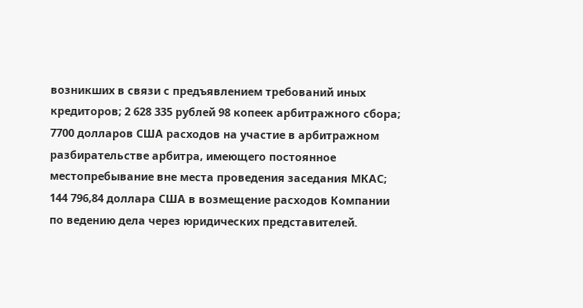возникших в связи с предъявлением требований иных кредиторов; 2 628 335 рублей 98 копеек арбитражного сбора; 7700 долларов США расходов на участие в арбитражном разбирательстве арбитра, имеющего постоянное местопребывание вне места проведения заседания МКАС; 144 796,84 доллара США в возмещение расходов Компании по ведению дела через юридических представителей.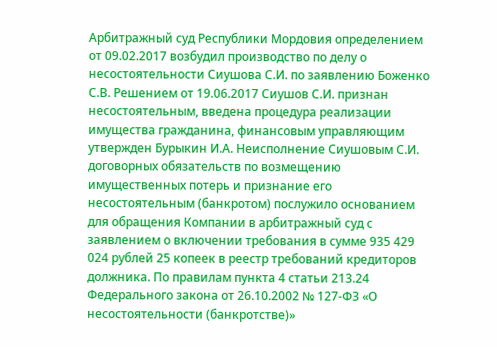Арбитражный суд Республики Мордовия определением от 09.02.2017 возбудил производство по делу о несостоятельности Сиушова С.И. по заявлению Боженко С.В. Решением от 19.06.2017 Сиушов С.И. признан несостоятельным, введена процедура реализации имущества гражданина, финансовым управляющим утвержден Бурыкин И.А. Неисполнение Сиушовым С.И. договорных обязательств по возмещению имущественных потерь и признание его несостоятельным (банкротом) послужило основанием для обращения Компании в арбитражный суд с заявлением о включении требования в сумме 935 429 024 рублей 25 копеек в реестр требований кредиторов должника. По правилам пункта 4 статьи 213.24 Федерального закона от 26.10.2002 № 127-ФЗ «О несостоятельности (банкротстве)»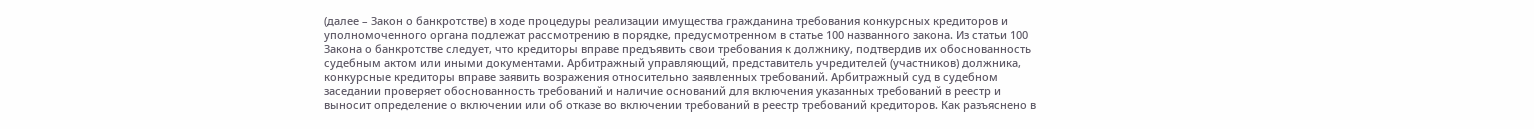(далее – Закон о банкротстве) в ходе процедуры реализации имущества гражданина требования конкурсных кредиторов и уполномоченного органа подлежат рассмотрению в порядке, предусмотренном в статье 100 названного закона. Из статьи 100 Закона о банкротстве следует, что кредиторы вправе предъявить свои требования к должнику, подтвердив их обоснованность судебным актом или иными документами. Арбитражный управляющий, представитель учредителей (участников) должника, конкурсные кредиторы вправе заявить возражения относительно заявленных требований. Арбитражный суд в судебном заседании проверяет обоснованность требований и наличие оснований для включения указанных требований в реестр и выносит определение о включении или об отказе во включении требований в реестр требований кредиторов. Как разъяснено в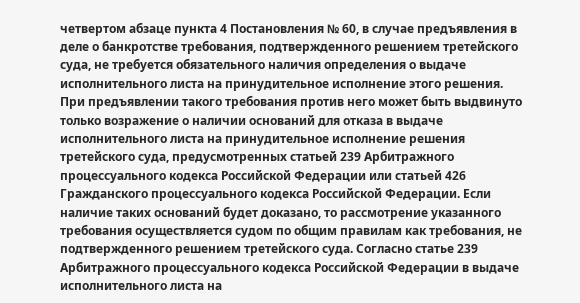четвертом абзаце пункта 4 Постановления № 60, в случае предъявления в деле о банкротстве требования, подтвержденного решением третейского суда, не требуется обязательного наличия определения о выдаче исполнительного листа на принудительное исполнение этого решения. При предъявлении такого требования против него может быть выдвинуто только возражение о наличии оснований для отказа в выдаче исполнительного листа на принудительное исполнение решения третейского суда, предусмотренных статьей 239 Арбитражного процессуального кодекса Российской Федерации или статьей 426 Гражданского процессуального кодекса Российской Федерации. Если наличие таких оснований будет доказано, то рассмотрение указанного требования осуществляется судом по общим правилам как требования, не подтвержденного решением третейского суда. Согласно статье 239 Арбитражного процессуального кодекса Российской Федерации в выдаче исполнительного листа на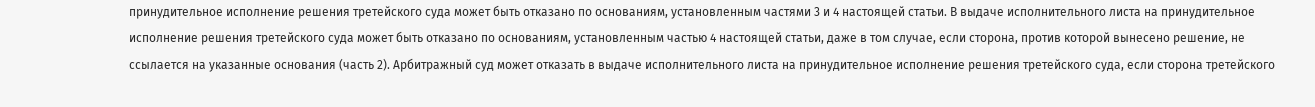принудительное исполнение решения третейского суда может быть отказано по основаниям, установленным частями 3 и 4 настоящей статьи. В выдаче исполнительного листа на принудительное исполнение решения третейского суда может быть отказано по основаниям, установленным частью 4 настоящей статьи, даже в том случае, если сторона, против которой вынесено решение, не ссылается на указанные основания (часть 2). Арбитражный суд может отказать в выдаче исполнительного листа на принудительное исполнение решения третейского суда, если сторона третейского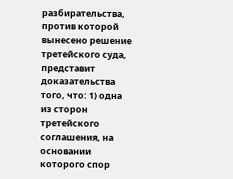разбирательства, против которой вынесено решение третейского суда, представит доказательства того, что: 1) одна из сторон третейского соглашения, на основании которого спор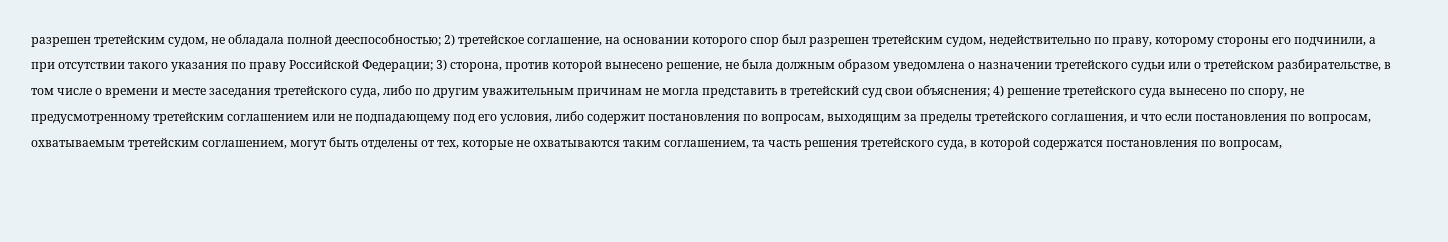разрешен третейским судом, не обладала полной дееспособностью; 2) третейское соглашение, на основании которого спор был разрешен третейским судом, недействительно по праву, которому стороны его подчинили, а при отсутствии такого указания по праву Российской Федерации; 3) сторона, против которой вынесено решение, не была должным образом уведомлена о назначении третейского судьи или о третейском разбирательстве, в том числе о времени и месте заседания третейского суда, либо по другим уважительным причинам не могла представить в третейский суд свои объяснения; 4) решение третейского суда вынесено по спору, не предусмотренному третейским соглашением или не подпадающему под его условия, либо содержит постановления по вопросам, выходящим за пределы третейского соглашения, и что если постановления по вопросам, охватываемым третейским соглашением, могут быть отделены от тех, которые не охватываются таким соглашением, та часть решения третейского суда, в которой содержатся постановления по вопросам,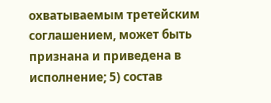охватываемым третейским соглашением, может быть признана и приведена в исполнение; 5) состав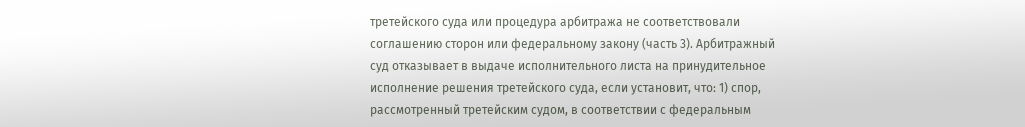третейского суда или процедура арбитража не соответствовали соглашению сторон или федеральному закону (часть 3). Арбитражный суд отказывает в выдаче исполнительного листа на принудительное исполнение решения третейского суда, если установит, что: 1) спор, рассмотренный третейским судом, в соответствии с федеральным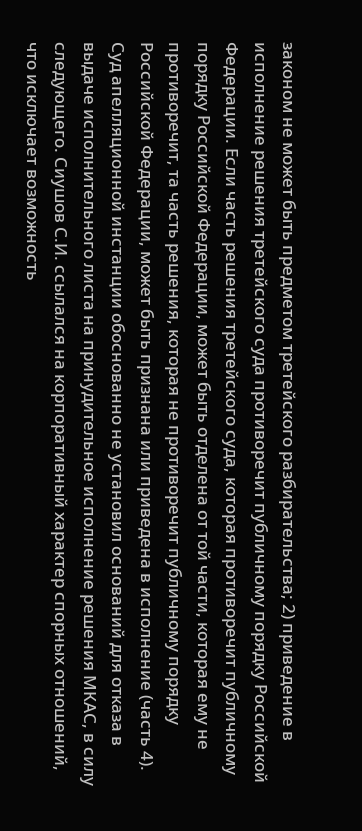законом не может быть предметом третейского разбирательства; 2) приведение в исполнение решения третейского суда противоречит публичному порядку Российской Федерации. Если часть решения третейского суда, которая противоречит публичному порядку Российской Федерации, может быть отделена от той части, которая ему не противоречит, та часть решения, которая не противоречит публичному порядку Российской Федерации, может быть признана или приведена в исполнение (часть 4). Суд апелляционной инстанции обоснованно не установил оснований для отказа в выдаче исполнительного листа на принудительное исполнение решения МКАС, в силу следующего. Сиушов С.И. ссылался на корпоративный характер спорных отношений, что исключает возможность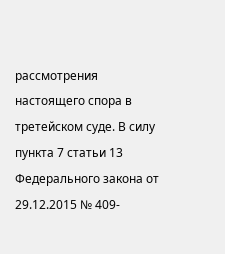рассмотрения настоящего спора в третейском суде. В силу пункта 7 статьи 13 Федерального закона от 29.12.2015 № 409-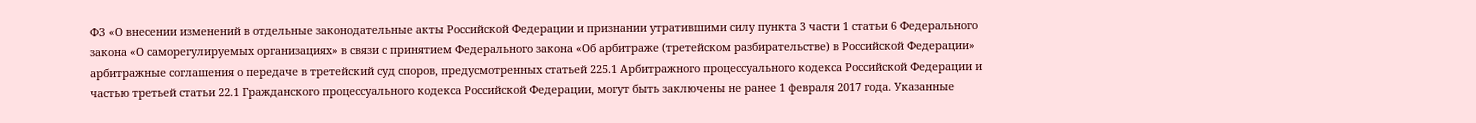ФЗ «О внесении изменений в отдельные законодательные акты Российской Федерации и признании утратившими силу пункта 3 части 1 статьи 6 Федерального закона «О саморегулируемых организациях» в связи с принятием Федерального закона «Об арбитраже (третейском разбирательстве) в Российской Федерации» арбитражные соглашения о передаче в третейский суд споров, предусмотренных статьей 225.1 Арбитражного процессуального кодекса Российской Федерации и частью третьей статьи 22.1 Гражданского процессуального кодекса Российской Федерации, могут быть заключены не ранее 1 февраля 2017 года. Указанные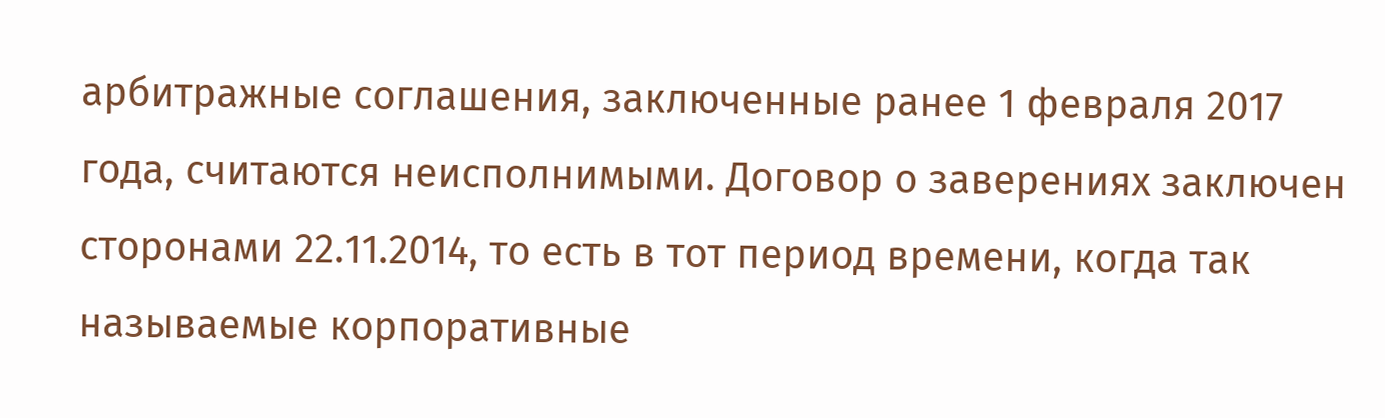арбитражные соглашения, заключенные ранее 1 февраля 2017 года, считаются неисполнимыми. Договор о заверениях заключен сторонами 22.11.2014, то есть в тот период времени, когда так называемые корпоративные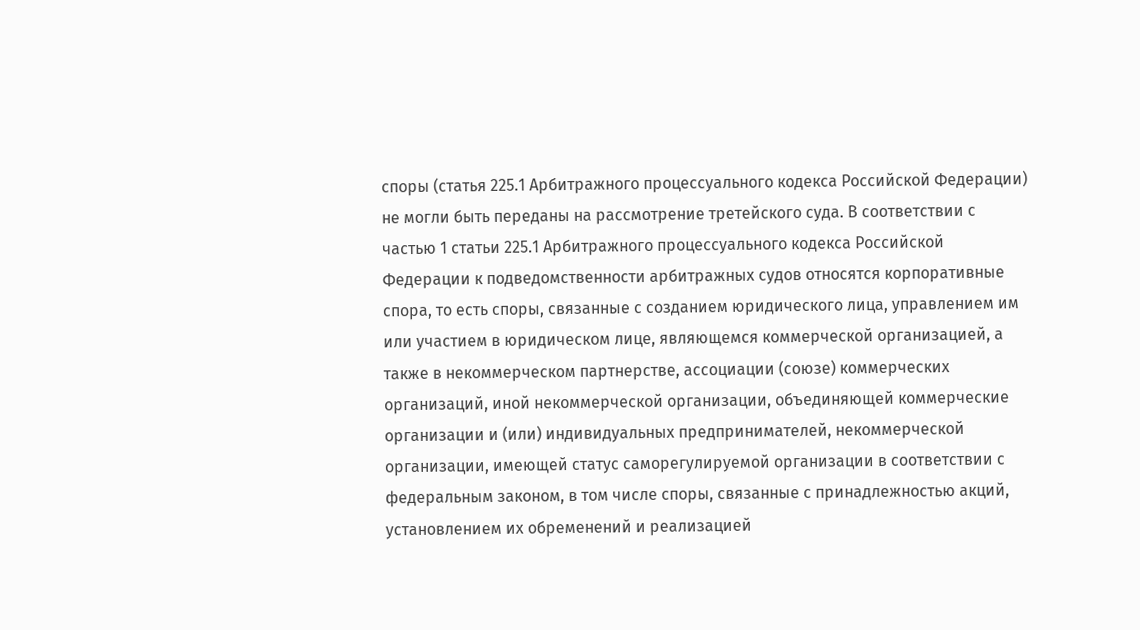споры (статья 225.1 Арбитражного процессуального кодекса Российской Федерации) не могли быть переданы на рассмотрение третейского суда. В соответствии с частью 1 статьи 225.1 Арбитражного процессуального кодекса Российской Федерации к подведомственности арбитражных судов относятся корпоративные спора, то есть споры, связанные с созданием юридического лица, управлением им или участием в юридическом лице, являющемся коммерческой организацией, а также в некоммерческом партнерстве, ассоциации (союзе) коммерческих организаций, иной некоммерческой организации, объединяющей коммерческие организации и (или) индивидуальных предпринимателей, некоммерческой организации, имеющей статус саморегулируемой организации в соответствии с федеральным законом, в том числе споры, связанные с принадлежностью акций, установлением их обременений и реализацией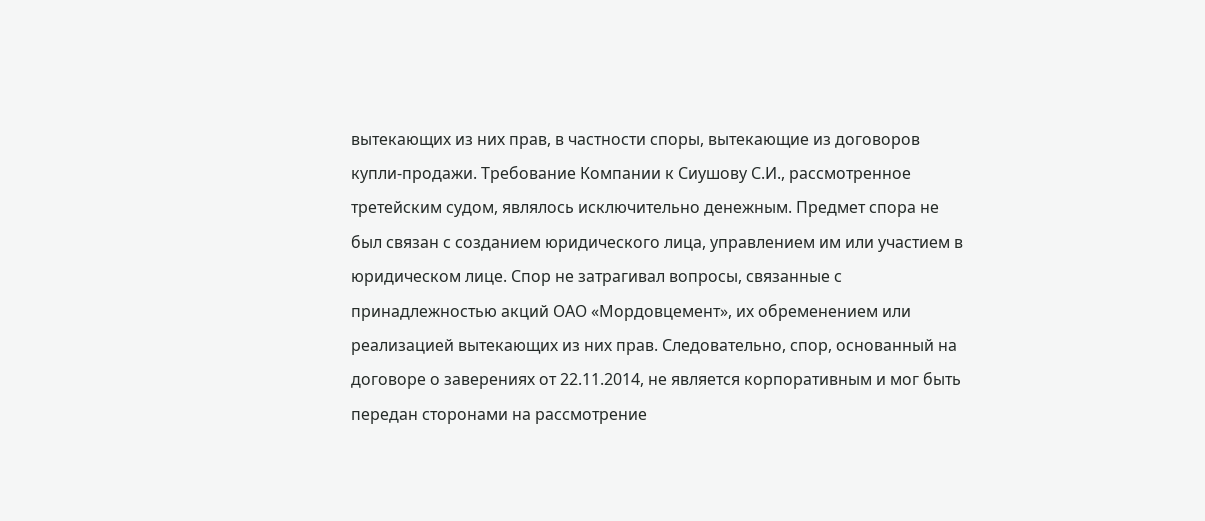вытекающих из них прав, в частности споры, вытекающие из договоров купли-продажи. Требование Компании к Сиушову С.И., рассмотренное третейским судом, являлось исключительно денежным. Предмет спора не был связан с созданием юридического лица, управлением им или участием в юридическом лице. Спор не затрагивал вопросы, связанные с принадлежностью акций ОАО «Мордовцемент», их обременением или реализацией вытекающих из них прав. Следовательно, спор, основанный на договоре о заверениях от 22.11.2014, не является корпоративным и мог быть передан сторонами на рассмотрение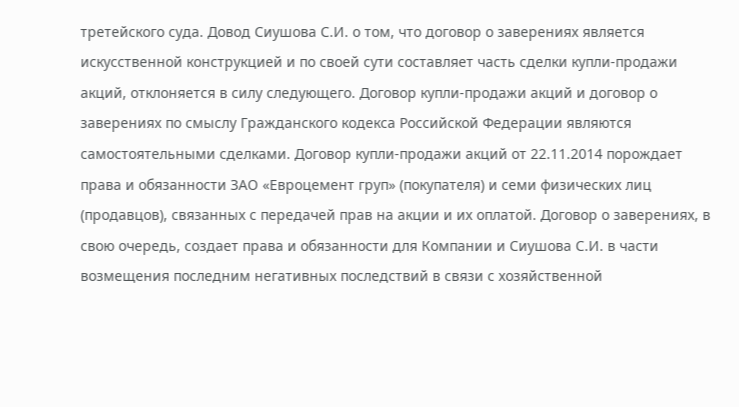третейского суда. Довод Сиушова С.И. о том, что договор о заверениях является искусственной конструкцией и по своей сути составляет часть сделки купли-продажи акций, отклоняется в силу следующего. Договор купли-продажи акций и договор о заверениях по смыслу Гражданского кодекса Российской Федерации являются самостоятельными сделками. Договор купли-продажи акций от 22.11.2014 порождает права и обязанности ЗАО «Евроцемент груп» (покупателя) и семи физических лиц (продавцов), связанных с передачей прав на акции и их оплатой. Договор о заверениях, в свою очередь, создает права и обязанности для Компании и Сиушова С.И. в части возмещения последним негативных последствий в связи с хозяйственной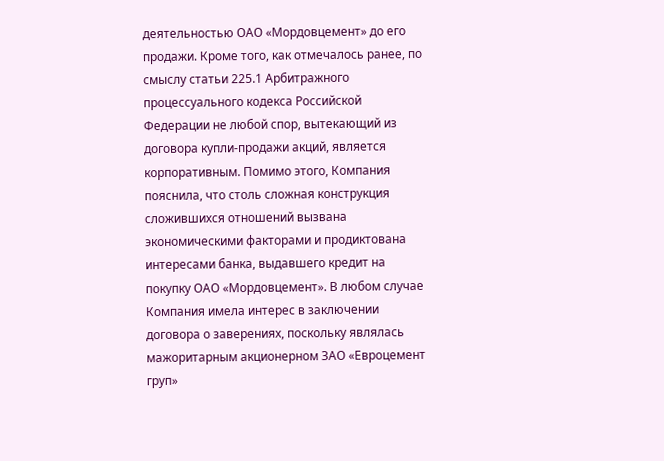деятельностью ОАО «Мордовцемент» до его продажи. Кроме того, как отмечалось ранее, по смыслу статьи 225.1 Арбитражного процессуального кодекса Российской Федерации не любой спор, вытекающий из договора купли-продажи акций, является корпоративным. Помимо этого, Компания пояснила, что столь сложная конструкция сложившихся отношений вызвана экономическими факторами и продиктована интересами банка, выдавшего кредит на покупку ОАО «Мордовцемент». В любом случае Компания имела интерес в заключении договора о заверениях, поскольку являлась мажоритарным акционерном ЗАО «Евроцемент груп»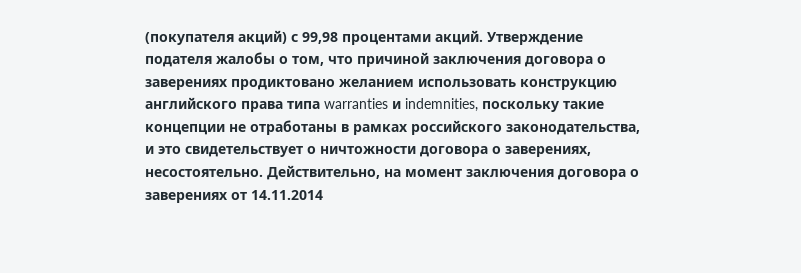(покупателя акций) с 99,98 процентами акций. Утверждение подателя жалобы о том, что причиной заключения договора о заверениях продиктовано желанием использовать конструкцию английского права типа warranties и indemnities, поскольку такие концепции не отработаны в рамках российского законодательства, и это свидетельствует о ничтожности договора о заверениях, несостоятельно. Действительно, на момент заключения договора о заверениях от 14.11.2014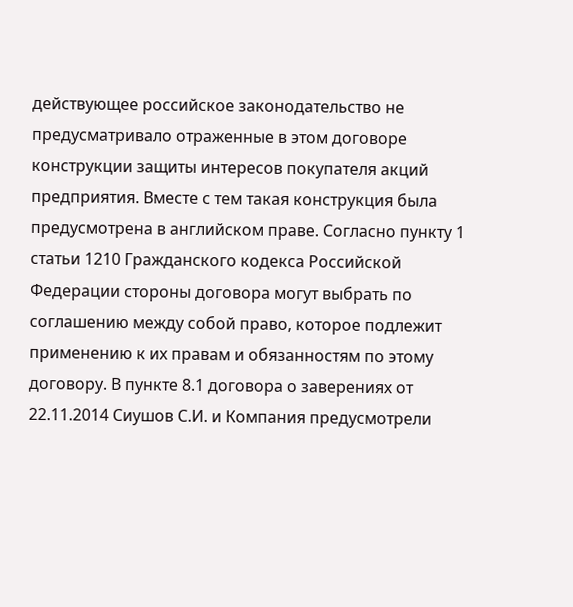действующее российское законодательство не предусматривало отраженные в этом договоре конструкции защиты интересов покупателя акций предприятия. Вместе с тем такая конструкция была предусмотрена в английском праве. Согласно пункту 1 статьи 1210 Гражданского кодекса Российской Федерации стороны договора могут выбрать по соглашению между собой право, которое подлежит применению к их правам и обязанностям по этому договору. В пункте 8.1 договора о заверениях от 22.11.2014 Сиушов С.И. и Компания предусмотрели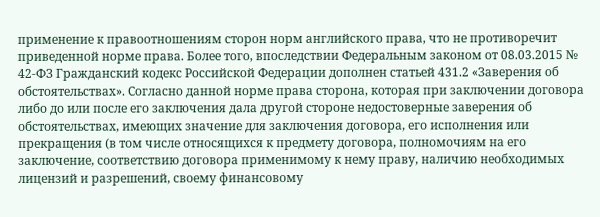применение к правоотношениям сторон норм английского права, что не противоречит приведенной норме права. Более того, впоследствии Федеральным законом от 08.03.2015 № 42-ФЗ Гражданский кодекс Российской Федерации дополнен статьей 431.2 «Заверения об обстоятельствах». Согласно данной норме права сторона, которая при заключении договора либо до или после его заключения дала другой стороне недостоверные заверения об обстоятельствах, имеющих значение для заключения договора, его исполнения или прекращения (в том числе относящихся к предмету договора, полномочиям на его заключение, соответствию договора применимому к нему праву, наличию необходимых лицензий и разрешений, своему финансовому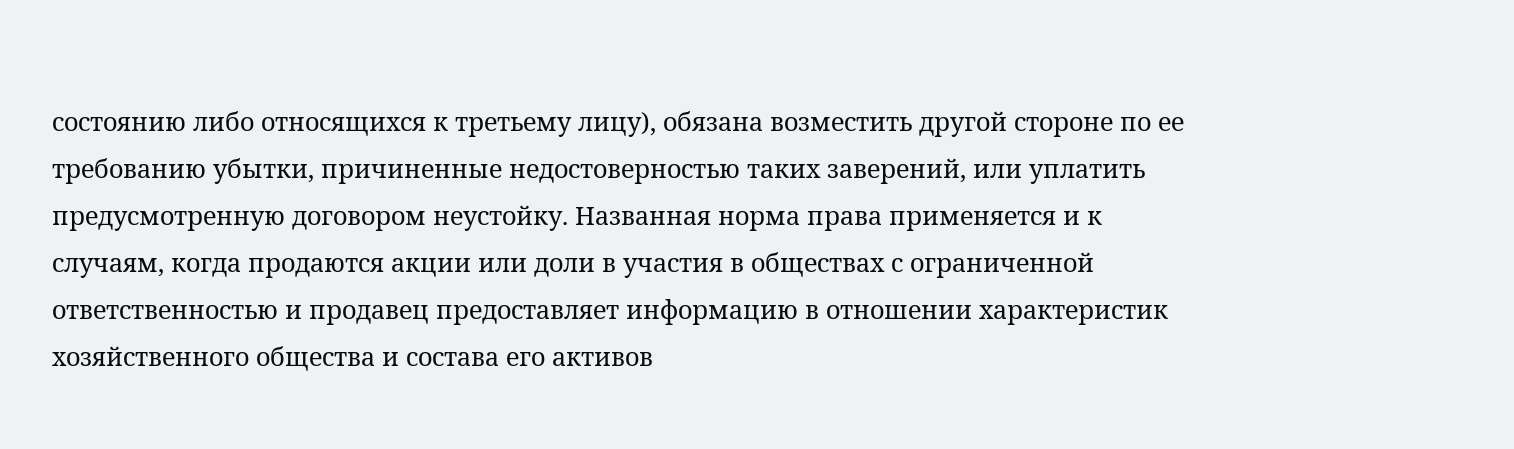состоянию либо относящихся к третьему лицу), обязана возместить другой стороне по ее требованию убытки, причиненные недостоверностью таких заверений, или уплатить предусмотренную договором неустойку. Названная норма права применяется и к случаям, когда продаются акции или доли в участия в обществах с ограниченной ответственностью и продавец предоставляет информацию в отношении характеристик хозяйственного общества и состава его активов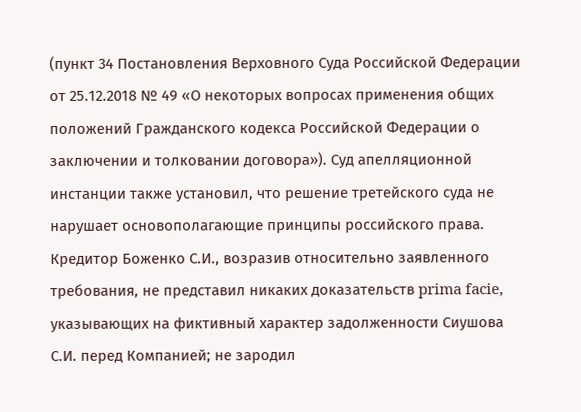(пункт 34 Постановления Верховного Суда Российской Федерации от 25.12.2018 № 49 «О некоторых вопросах применения общих положений Гражданского кодекса Российской Федерации о заключении и толковании договора»). Суд апелляционной инстанции также установил, что решение третейского суда не нарушает основополагающие принципы российского права. Кредитор Боженко С.И., возразив относительно заявленного требования, не представил никаких доказательств prima facie, указывающих на фиктивный характер задолженности Сиушова С.И. перед Компанией; не зародил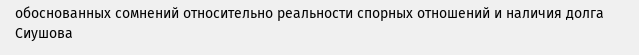обоснованных сомнений относительно реальности спорных отношений и наличия долга Сиушова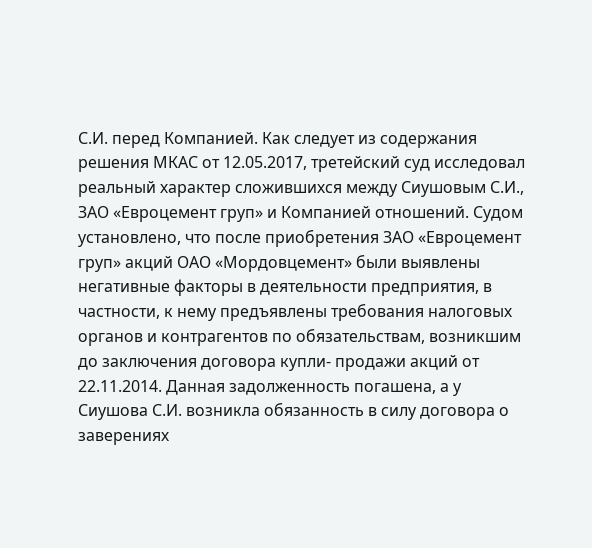С.И. перед Компанией. Как следует из содержания решения МКАС от 12.05.2017, третейский суд исследовал реальный характер сложившихся между Сиушовым С.И., ЗАО «Евроцемент груп» и Компанией отношений. Судом установлено, что после приобретения ЗАО «Евроцемент груп» акций ОАО «Мордовцемент» были выявлены негативные факторы в деятельности предприятия, в частности, к нему предъявлены требования налоговых органов и контрагентов по обязательствам, возникшим до заключения договора купли- продажи акций от 22.11.2014. Данная задолженность погашена, а у Сиушова С.И. возникла обязанность в силу договора о заверениях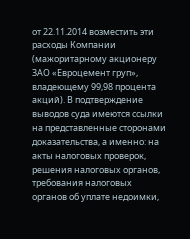от 22.11.2014 возместить эти расходы Компании (мажоритарному акционеру ЗАО «Евроцемент груп», владеющему 99,98 процента акций). В подтверждение выводов суда имеются ссылки на представленные сторонами доказательства, а именно: на акты налоговых проверок, решения налоговых органов, требования налоговых органов об уплате недоимки,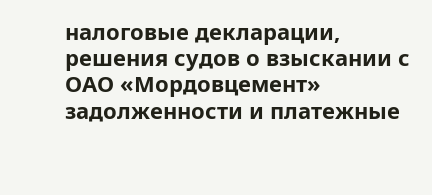налоговые декларации, решения судов о взыскании с ОАО «Мордовцемент» задолженности и платежные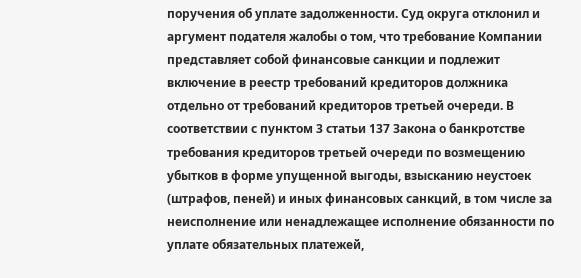поручения об уплате задолженности. Суд округа отклонил и аргумент подателя жалобы о том, что требование Компании представляет собой финансовые санкции и подлежит включение в реестр требований кредиторов должника отдельно от требований кредиторов третьей очереди. В соответствии с пунктом 3 статьи 137 Закона о банкротстве требования кредиторов третьей очереди по возмещению убытков в форме упущенной выгоды, взысканию неустоек (штрафов, пеней) и иных финансовых санкций, в том числе за неисполнение или ненадлежащее исполнение обязанности по уплате обязательных платежей,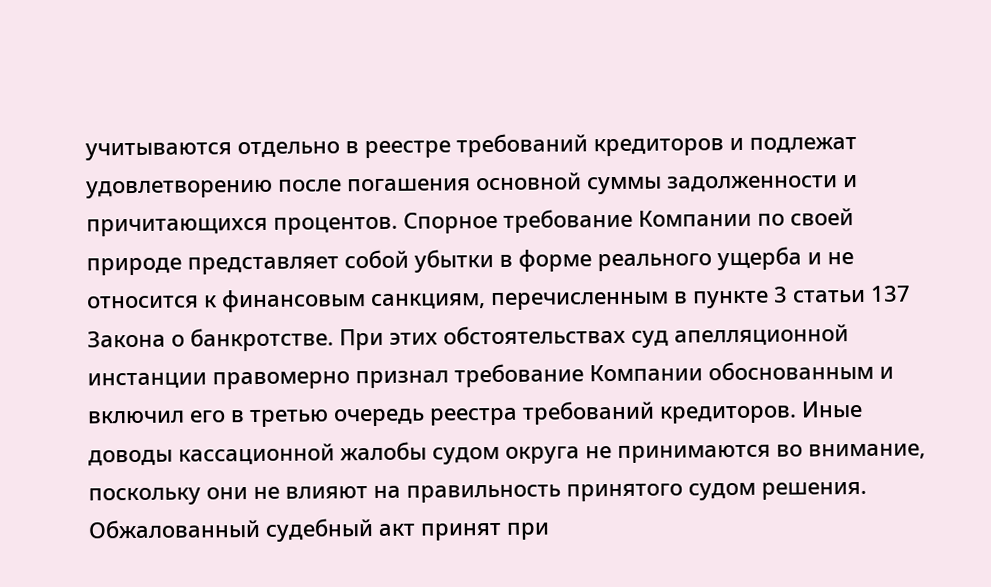учитываются отдельно в реестре требований кредиторов и подлежат удовлетворению после погашения основной суммы задолженности и причитающихся процентов. Спорное требование Компании по своей природе представляет собой убытки в форме реального ущерба и не относится к финансовым санкциям, перечисленным в пункте 3 статьи 137 Закона о банкротстве. При этих обстоятельствах суд апелляционной инстанции правомерно признал требование Компании обоснованным и включил его в третью очередь реестра требований кредиторов. Иные доводы кассационной жалобы судом округа не принимаются во внимание, поскольку они не влияют на правильность принятого судом решения. Обжалованный судебный акт принят при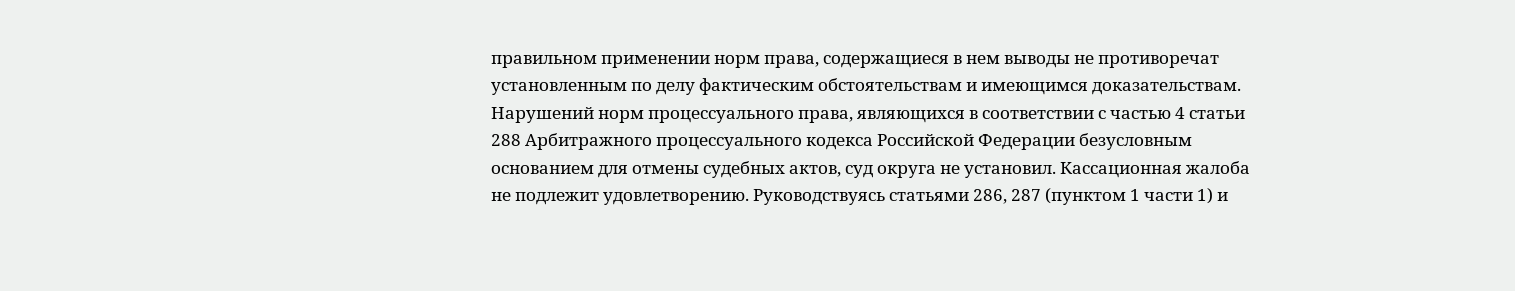правильном применении норм права, содержащиеся в нем выводы не противоречат установленным по делу фактическим обстоятельствам и имеющимся доказательствам. Нарушений норм процессуального права, являющихся в соответствии с частью 4 статьи 288 Арбитражного процессуального кодекса Российской Федерации безусловным основанием для отмены судебных актов, суд округа не установил. Кассационная жалоба не подлежит удовлетворению. Руководствуясь статьями 286, 287 (пунктом 1 части 1) и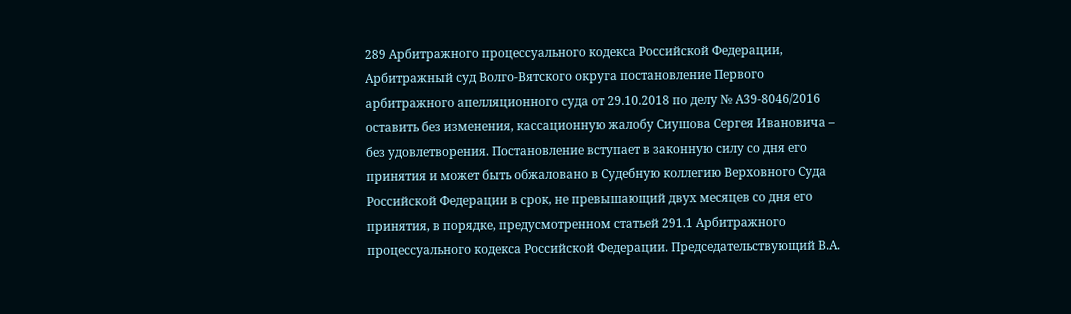289 Арбитражного процессуального кодекса Российской Федерации, Арбитражный суд Волго-Вятского округа постановление Первого арбитражного апелляционного суда от 29.10.2018 по делу № А39-8046/2016 оставить без изменения, кассационную жалобу Сиушова Сергея Ивановича – без удовлетворения. Постановление вступает в законную силу со дня его принятия и может быть обжаловано в Судебную коллегию Верховного Суда Российской Федерации в срок, не превышающий двух месяцев со дня его принятия, в порядке, предусмотренном статьей 291.1 Арбитражного процессуального кодекса Российской Федерации. Председательствующий В.А.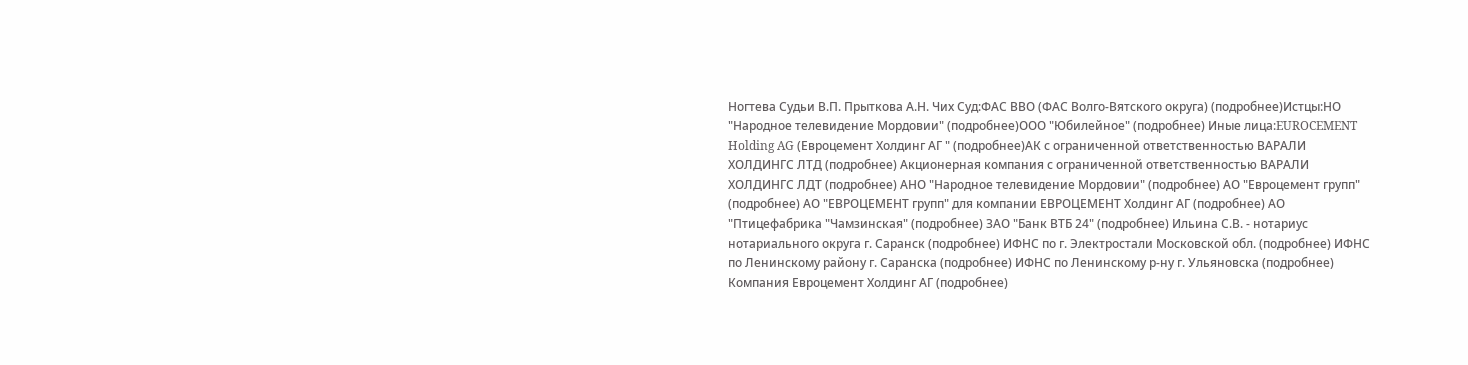Ногтева Судьи В.П. Прыткова А.Н. Чих Суд:ФАС ВВО (ФАС Волго-Вятского округа) (подробнее)Истцы:НО "Народное телевидение Мордовии" (подробнее)ООО "Юбилейное" (подробнее) Иные лица:EUROCEMENT Holding AG (Евроцемент Холдинг АГ " (подробнее)АК с ограниченной ответственностью ВАРАЛИ ХОЛДИНГС ЛТД (подробнее) Акционерная компания с ограниченной ответственностью ВАРАЛИ ХОЛДИНГС ЛДТ (подробнее) АНО "Народное телевидение Мордовии" (подробнее) АО "Евроцемент групп" (подробнее) АО "ЕВРОЦЕМЕНТ групп" для компании ЕВРОЦЕМЕНТ Холдинг АГ (подробнее) АО "Птицефабрика "Чамзинская" (подробнее) ЗАО "Банк ВТБ 24" (подробнее) Ильина С.В. - нотариус нотариального округа г. Саранск (подробнее) ИФНС по г. Электростали Московской обл. (подробнее) ИФНС по Ленинскому району г. Саранска (подробнее) ИФНС по Ленинскому р-ну г. Ульяновска (подробнее) Компания Евроцемент Холдинг АГ (подробнее)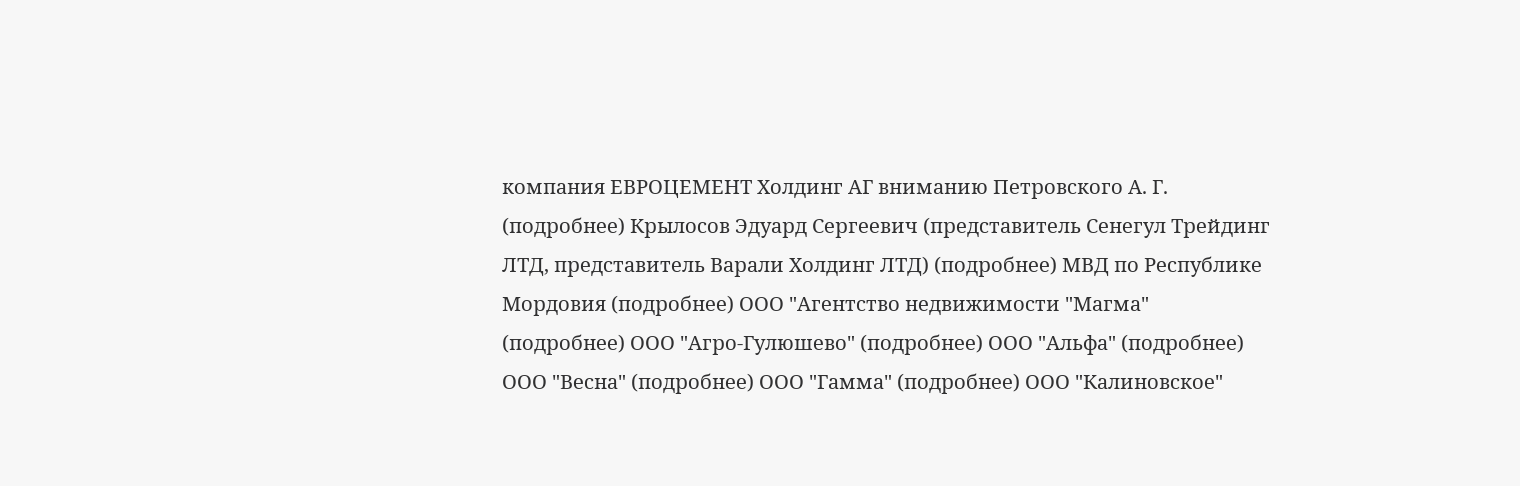компания ЕВРОЦЕМЕНТ Холдинг АГ вниманию Петровского А. Г. (подробнее) Крылосов Эдуард Сергеевич (представитель Сенегул Трейдинг ЛТД, представитель Варали Холдинг ЛТД) (подробнее) МВД по Республике Мордовия (подробнее) ООО "Агентство недвижимости "Магма" (подробнее) ООО "Агро-Гулюшево" (подробнее) ООО "Альфа" (подробнее) ООО "Весна" (подробнее) ООО "Гамма" (подробнее) ООО "Калиновское"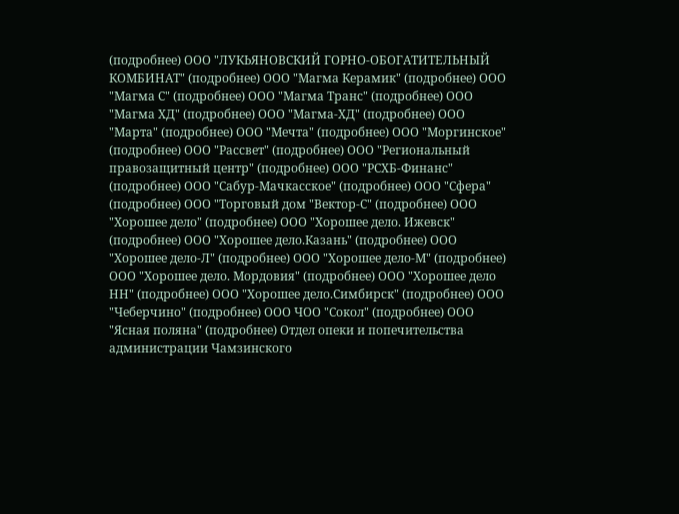(подробнее) ООО "ЛУКЬЯНОВСКИЙ ГОРНО-ОБОГАТИТЕЛЬНЫЙ КОМБИНАТ" (подробнее) ООО "Магма Керамик" (подробнее) ООО "Магма С" (подробнее) ООО "Магма Транс" (подробнее) ООО "Магма ХД" (подробнее) ООО "Магма-ХД" (подробнее) ООО "Марта" (подробнее) ООО "Мечта" (подробнее) ООО "Моргинское" (подробнее) ООО "Рассвет" (подробнее) ООО "Региональный правозащитный центр" (подробнее) ООО "РСХБ-Финанс" (подробнее) ООО "Сабур-Мачкасское" (подробнее) ООО "Сфера" (подробнее) ООО "Торговый дом "Вектор-С" (подробнее) ООО "Хорошее дело" (подробнее) ООО "Хорошее дело. Ижевск" (подробнее) ООО "Хорошее дело.Казань" (подробнее) ООО "Хорошее дело-Л" (подробнее) ООО "Хорошее дело-М" (подробнее) ООО "Хорошее дело. Мордовия" (подробнее) ООО "Хорошее дело НН" (подробнее) ООО "Хорошее дело.Симбирск" (подробнее) ООО "Чеберчино" (подробнее) ООО ЧОО "Сокол" (подробнее) ООО "Ясная поляна" (подробнее) Отдел опеки и попечительства администрации Чамзинского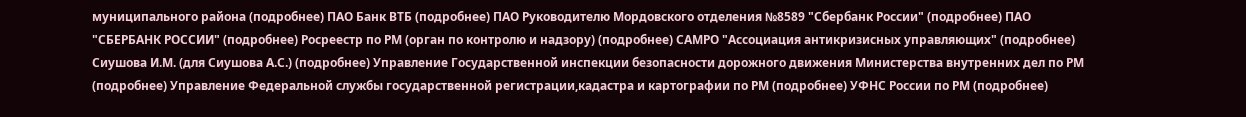муниципального района (подробнее) ПАО Банк ВТБ (подробнее) ПАО Руководителю Мордовского отделения №8589 "Сбербанк России" (подробнее) ПАО "СБЕРБАНК РОССИИ" (подробнее) Росреестр по РМ (орган по контролю и надзору) (подробнее) САМРО "Ассоциация антикризисных управляющих" (подробнее) Сиушова И.М. (для Сиушова А.С.) (подробнее) Управление Государственной инспекции безопасности дорожного движения Министерства внутренних дел по РМ (подробнее) Управление Федеральной службы государственной регистрации,кадастра и картографии по РМ (подробнее) УФНС России по РМ (подробнее)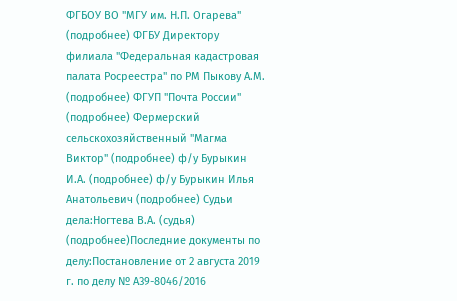ФГБОУ ВО "МГУ им. Н.П. Огарева" (подробнее) ФГБУ Директору филиала "Федеральная кадастровая палата Росреестра" по РМ Пыкову А.М. (подробнее) ФГУП "Почта России" (подробнее) Фермерский сельскохозяйственный "Магма Виктор" (подробнее) ф/у Бурыкин И.А. (подробнее) ф/у Бурыкин Илья Анатольевич (подробнее) Судьи дела:Ногтева В.А. (судья) (подробнее)Последние документы по делу:Постановление от 2 августа 2019 г. по делу № А39-8046/2016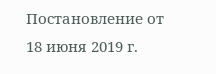Постановление от 18 июня 2019 г.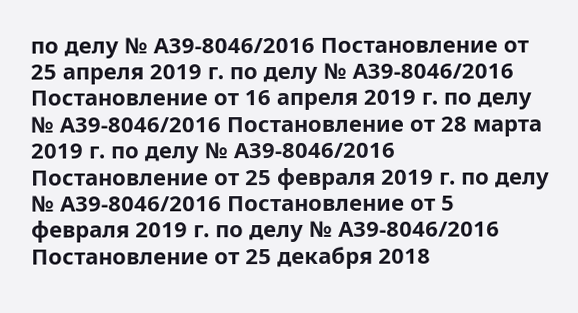по делу № А39-8046/2016 Постановление от 25 апреля 2019 г. по делу № А39-8046/2016 Постановление от 16 апреля 2019 г. по делу № А39-8046/2016 Постановление от 28 марта 2019 г. по делу № А39-8046/2016 Постановление от 25 февраля 2019 г. по делу № А39-8046/2016 Постановление от 5 февраля 2019 г. по делу № А39-8046/2016 Постановление от 25 декабря 2018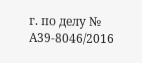г. по делу № А39-8046/2016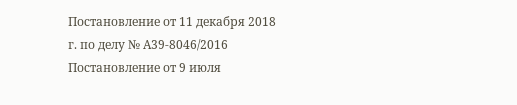Постановление от 11 декабря 2018 г. по делу № А39-8046/2016 Постановление от 9 июля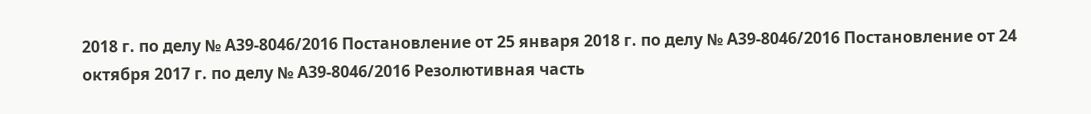2018 г. по делу № А39-8046/2016 Постановление от 25 января 2018 г. по делу № А39-8046/2016 Постановление от 24 октября 2017 г. по делу № А39-8046/2016 Резолютивная часть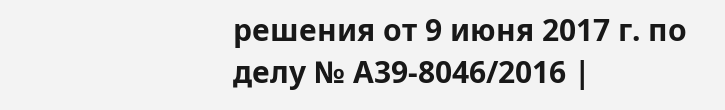решения от 9 июня 2017 г. по делу № А39-8046/2016 |